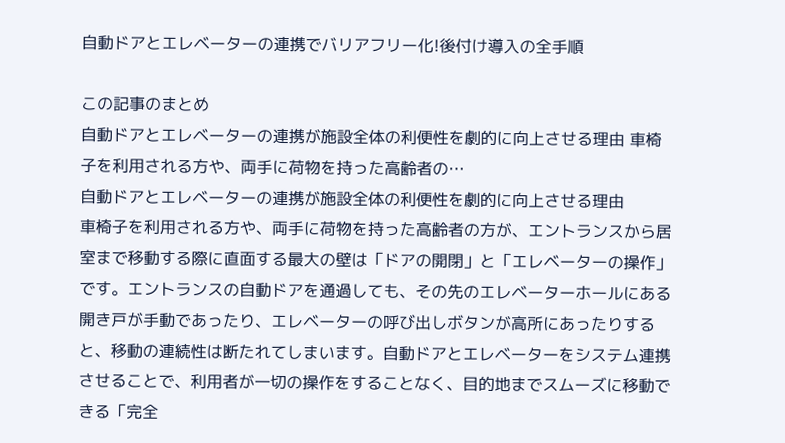自動ドアとエレベーターの連携でバリアフリー化!後付け導入の全手順

この記事のまとめ
自動ドアとエレベーターの連携が施設全体の利便性を劇的に向上させる理由 車椅子を利用される方や、両手に荷物を持った高齢者の…
自動ドアとエレベーターの連携が施設全体の利便性を劇的に向上させる理由
車椅子を利用される方や、両手に荷物を持った高齢者の方が、エントランスから居室まで移動する際に直面する最大の壁は「ドアの開閉」と「エレベーターの操作」です。エントランスの自動ドアを通過しても、その先のエレベーターホールにある開き戸が手動であったり、エレベーターの呼び出しボタンが高所にあったりすると、移動の連続性は断たれてしまいます。自動ドアとエレベーターをシステム連携させることで、利用者が一切の操作をすることなく、目的地までスムーズに移動できる「完全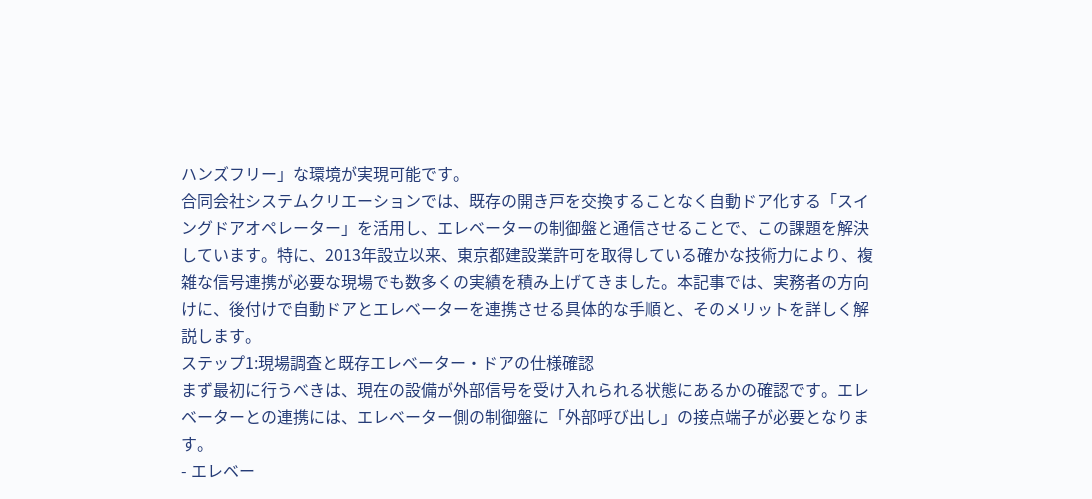ハンズフリー」な環境が実現可能です。
合同会社システムクリエーションでは、既存の開き戸を交換することなく自動ドア化する「スイングドアオペレーター」を活用し、エレベーターの制御盤と通信させることで、この課題を解決しています。特に、2013年設立以来、東京都建設業許可を取得している確かな技術力により、複雑な信号連携が必要な現場でも数多くの実績を積み上げてきました。本記事では、実務者の方向けに、後付けで自動ドアとエレベーターを連携させる具体的な手順と、そのメリットを詳しく解説します。
ステップ1:現場調査と既存エレベーター・ドアの仕様確認
まず最初に行うべきは、現在の設備が外部信号を受け入れられる状態にあるかの確認です。エレベーターとの連携には、エレベーター側の制御盤に「外部呼び出し」の接点端子が必要となります。
- エレベー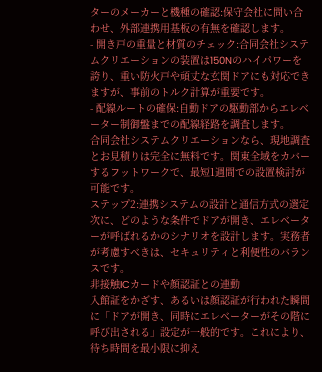ターのメーカーと機種の確認:保守会社に問い合わせ、外部連携用基板の有無を確認します。
- 開き戸の重量と材質のチェック:合同会社システムクリエーションの装置は150Nのハイパワーを誇り、重い防火戸や頑丈な玄関ドアにも対応できますが、事前のトルク計算が重要です。
- 配線ルートの確保:自動ドアの駆動部からエレベーター制御盤までの配線経路を調査します。
合同会社システムクリエーションなら、現地調査とお見積りは完全に無料です。関東全域をカバーするフットワークで、最短1週間での設置検討が可能です。
ステップ2:連携システムの設計と通信方式の選定
次に、どのような条件でドアが開き、エレベーターが呼ばれるかのシナリオを設計します。実務者が考慮すべきは、セキュリティと利便性のバランスです。
非接触ICカードや顔認証との連動
入館証をかざす、あるいは顔認証が行われた瞬間に「ドアが開き、同時にエレベーターがその階に呼び出される」設定が一般的です。これにより、待ち時間を最小限に抑え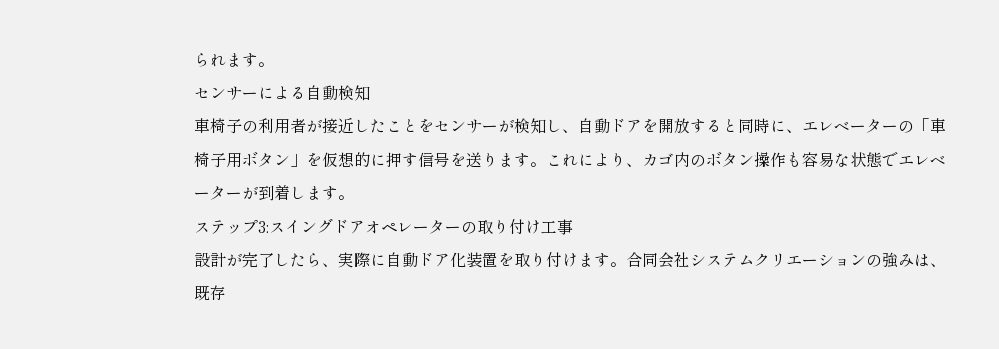られます。
センサーによる自動検知
車椅子の利用者が接近したことをセンサーが検知し、自動ドアを開放すると同時に、エレベーターの「車椅子用ボタン」を仮想的に押す信号を送ります。これにより、カゴ内のボタン操作も容易な状態でエレベーターが到着します。
ステップ3:スイングドアオペレーターの取り付け工事
設計が完了したら、実際に自動ドア化装置を取り付けます。合同会社システムクリエーションの強みは、既存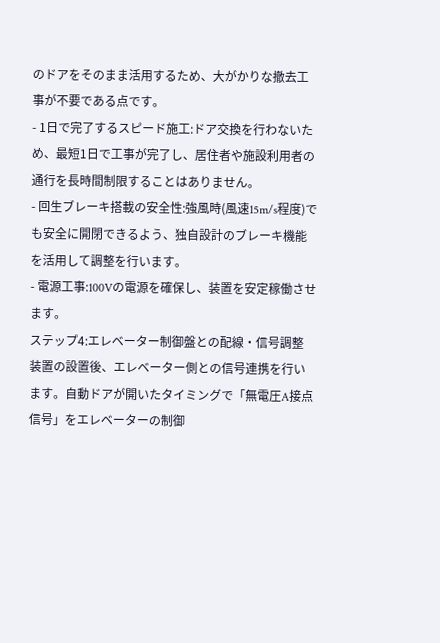のドアをそのまま活用するため、大がかりな撤去工事が不要である点です。
- 1日で完了するスピード施工:ドア交換を行わないため、最短1日で工事が完了し、居住者や施設利用者の通行を長時間制限することはありません。
- 回生ブレーキ搭載の安全性:強風時(風速15m/s程度)でも安全に開閉できるよう、独自設計のブレーキ機能を活用して調整を行います。
- 電源工事:100Vの電源を確保し、装置を安定稼働させます。
ステップ4:エレベーター制御盤との配線・信号調整
装置の設置後、エレベーター側との信号連携を行います。自動ドアが開いたタイミングで「無電圧A接点信号」をエレベーターの制御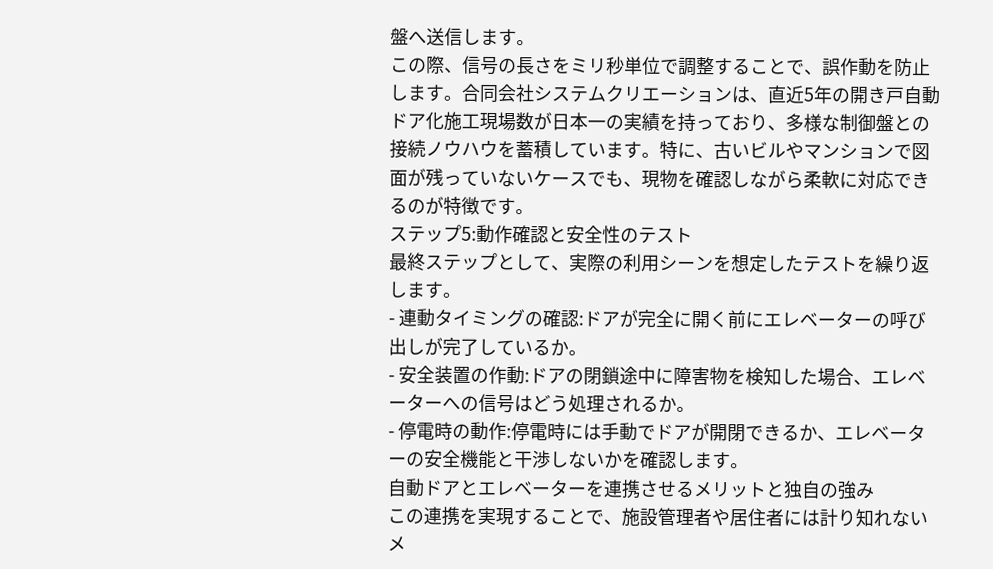盤へ送信します。
この際、信号の長さをミリ秒単位で調整することで、誤作動を防止します。合同会社システムクリエーションは、直近5年の開き戸自動ドア化施工現場数が日本一の実績を持っており、多様な制御盤との接続ノウハウを蓄積しています。特に、古いビルやマンションで図面が残っていないケースでも、現物を確認しながら柔軟に対応できるのが特徴です。
ステップ5:動作確認と安全性のテスト
最終ステップとして、実際の利用シーンを想定したテストを繰り返します。
- 連動タイミングの確認:ドアが完全に開く前にエレベーターの呼び出しが完了しているか。
- 安全装置の作動:ドアの閉鎖途中に障害物を検知した場合、エレベーターへの信号はどう処理されるか。
- 停電時の動作:停電時には手動でドアが開閉できるか、エレベーターの安全機能と干渉しないかを確認します。
自動ドアとエレベーターを連携させるメリットと独自の強み
この連携を実現することで、施設管理者や居住者には計り知れないメ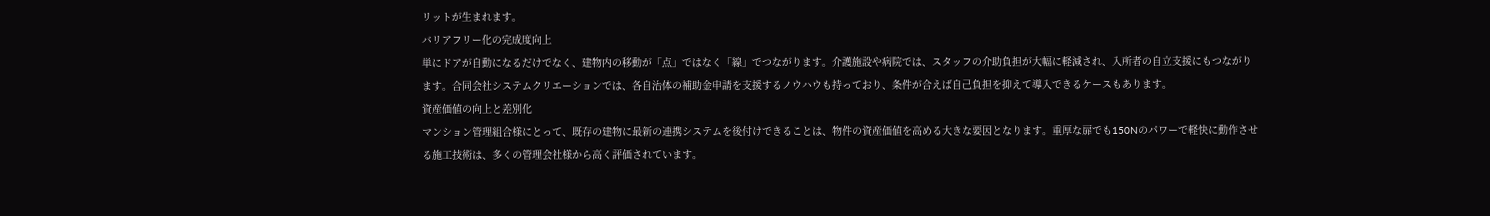リットが生まれます。
バリアフリー化の完成度向上
単にドアが自動になるだけでなく、建物内の移動が「点」ではなく「線」でつながります。介護施設や病院では、スタッフの介助負担が大幅に軽減され、入所者の自立支援にもつながります。合同会社システムクリエーションでは、各自治体の補助金申請を支援するノウハウも持っており、条件が合えば自己負担を抑えて導入できるケースもあります。
資産価値の向上と差別化
マンション管理組合様にとって、既存の建物に最新の連携システムを後付けできることは、物件の資産価値を高める大きな要因となります。重厚な扉でも150Nのパワーで軽快に動作させる施工技術は、多くの管理会社様から高く評価されています。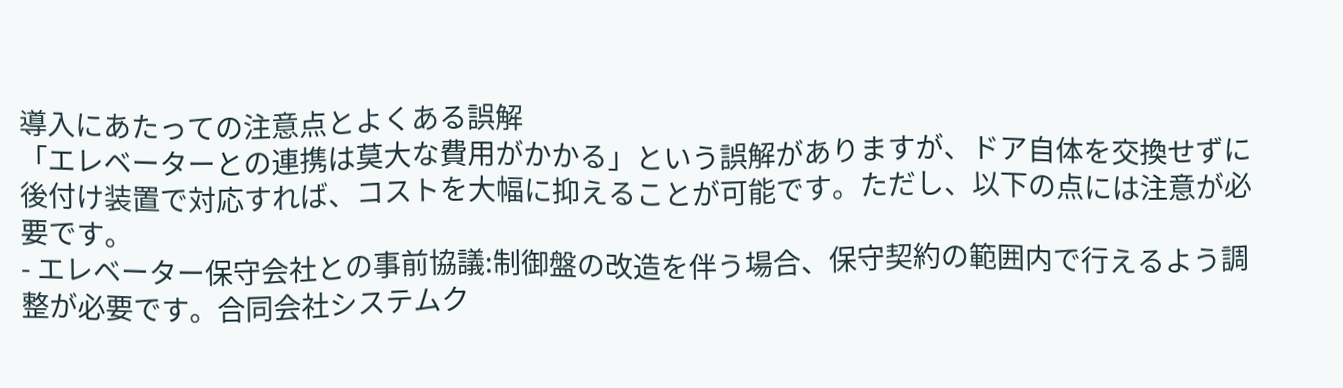導入にあたっての注意点とよくある誤解
「エレベーターとの連携は莫大な費用がかかる」という誤解がありますが、ドア自体を交換せずに後付け装置で対応すれば、コストを大幅に抑えることが可能です。ただし、以下の点には注意が必要です。
- エレベーター保守会社との事前協議:制御盤の改造を伴う場合、保守契約の範囲内で行えるよう調整が必要です。合同会社システムク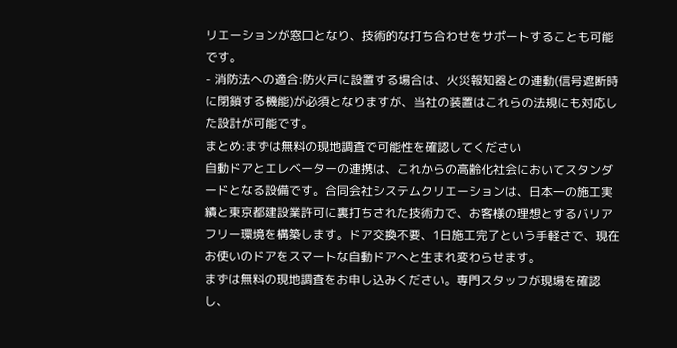リエーションが窓口となり、技術的な打ち合わせをサポートすることも可能です。
- 消防法への適合:防火戸に設置する場合は、火災報知器との連動(信号遮断時に閉鎖する機能)が必須となりますが、当社の装置はこれらの法規にも対応した設計が可能です。
まとめ:まずは無料の現地調査で可能性を確認してください
自動ドアとエレベーターの連携は、これからの高齢化社会においてスタンダードとなる設備です。合同会社システムクリエーションは、日本一の施工実績と東京都建設業許可に裏打ちされた技術力で、お客様の理想とするバリアフリー環境を構築します。ドア交換不要、1日施工完了という手軽さで、現在お使いのドアをスマートな自動ドアへと生まれ変わらせます。
まずは無料の現地調査をお申し込みください。専門スタッフが現場を確認し、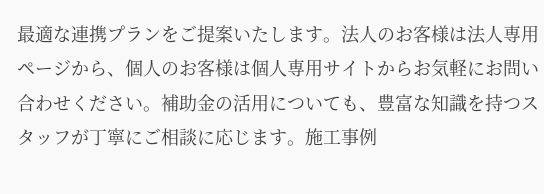最適な連携プランをご提案いたします。法人のお客様は法人専用ページから、個人のお客様は個人専用サイトからお気軽にお問い合わせください。補助金の活用についても、豊富な知識を持つスタッフが丁寧にご相談に応じます。施工事例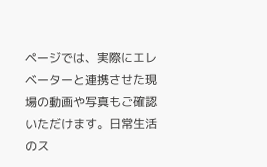ページでは、実際にエレベーターと連携させた現場の動画や写真もご確認いただけます。日常生活のス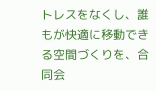トレスをなくし、誰もが快適に移動できる空間づくりを、合同会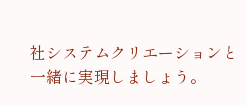社システムクリエーションと一緒に実現しましょう。